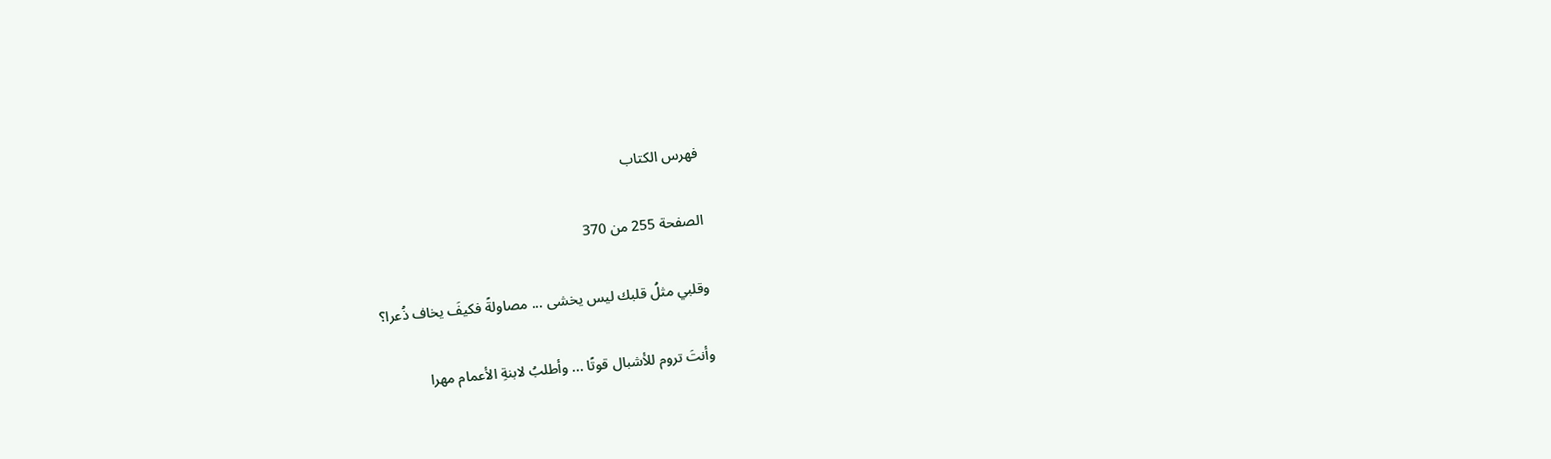فهرس الكتاب

الصفحة 255 من 370

وقلبي مثلُ قلبك ليس يخشى ... مصاولةً فكيفَ يخاف ذُعرا؟

وأنتَ تروم للأشبال قوتًا ... وأطلبُ لابنةِ الأعمام مهرا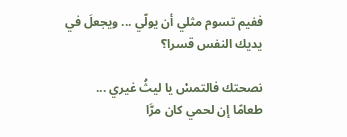ففيم تسوم مثلي أن يولّي ... ويجعلَ في يديك النفس قسرا؟

نصحتك فالتمسْ يا ليثُ غيري ... طعامًا إن لحمي كان مرَّا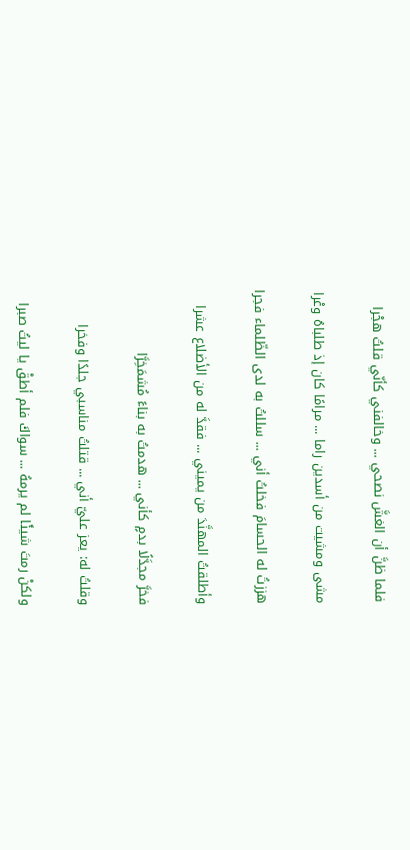فلما ظنَّ أن الغشَّ نصحي ... وخالفني كأنّي قلتُ هجْرا

مشى ومشيت من أسدين راما ... مرامًا كان إذ طلباهُ وعْرا

هززتُ له الحسامَ فخلتُ أني ... سللتُ به لدى الظّلماء فجرا

وأطلقتُ المهنَّدَ من يميني ... فقدَّ له من الأضلاع عشرا

فخرَّ مجدَّلًا بدمٍ كأني ... هدمتُ به بناءً مُشمَخِرَّا

وقلتُ له: يعز عليّ أني ... قتلتُ مناسبي جلدًا وفخرا

ولكنْ رمتَ شيئًا لم يرمهُ ... سواكَ فلم أطقْ يا ليثُ صبرا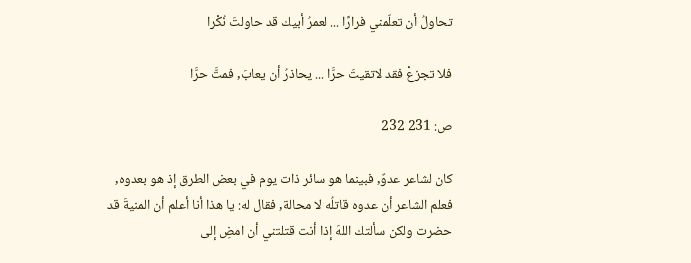تحاولُ أن تعلّمني فرارًا ... لعمرُ أبيك قد حاولتَ نُكْرا

فلا تجزعْ فقد لاتقيتَ حرَّا ... يحاذرُ أن يعابَ, فمتَّ حرَّا

ص: 231 232

كان لشاعر عدوٌ, فبينما هو سائر ذات يوم في بعض الطرق إذ هو بعدوه, فعلم الشاعر أن عدوه قاتلُه لا محالة, فقال له: يا هذا أنا أعلم أن المنيةَ قد حضرت ولكن سألتك اللهَ إذا أنت قتلتني أن امضِ إلى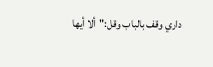داري وقف بالباب وقل:"ألا أيها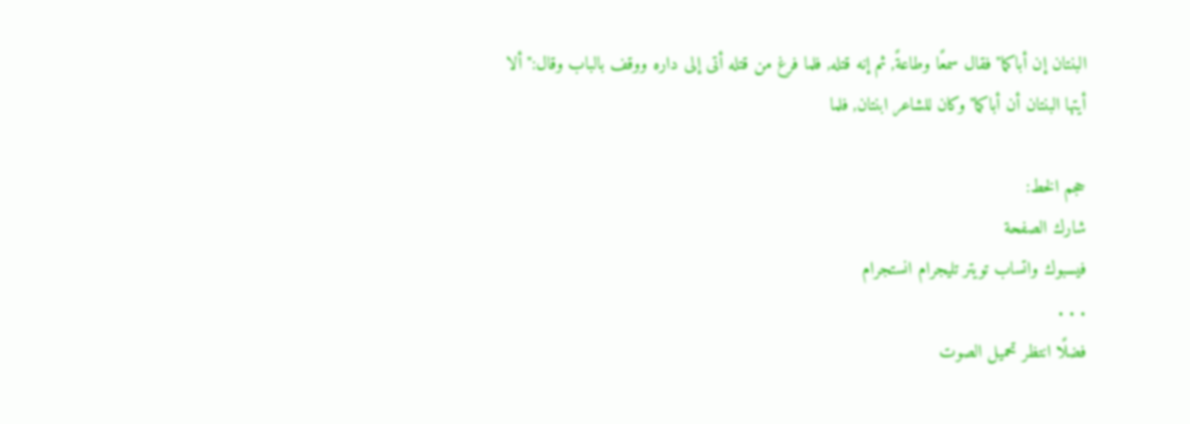البنتان إن أباكما"فقال سمعًا وطاعةً, ثم إنه قتله, فلما فرغ من قتله أتى إلى داره ووقف بالباب وقال:"ألا أيتها البنتان أن أباكما"وكان للشاعر ابنتان, فلما

حجم الخط:
شارك الصفحة
فيسبوك واتساب تويتر تليجرام انستجرام
. . .
فضلًا انتظر تحميل الصوت